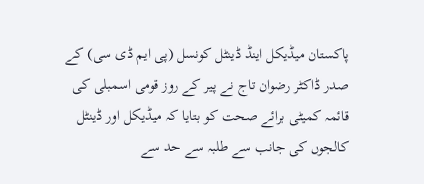پاکستان میڈیکل اینڈ ڈینٹل کونسل (پی ایم ڈی سی) کے صدر ڈاکٹر رضوان تاج نے پیر کے روز قومی اسمبلی کی قائمہ کمیٹی برائے صحت کو بتایا کہ میڈیکل اور ڈینٹل کالجوں کی جانب سے طلبہ سے حد سے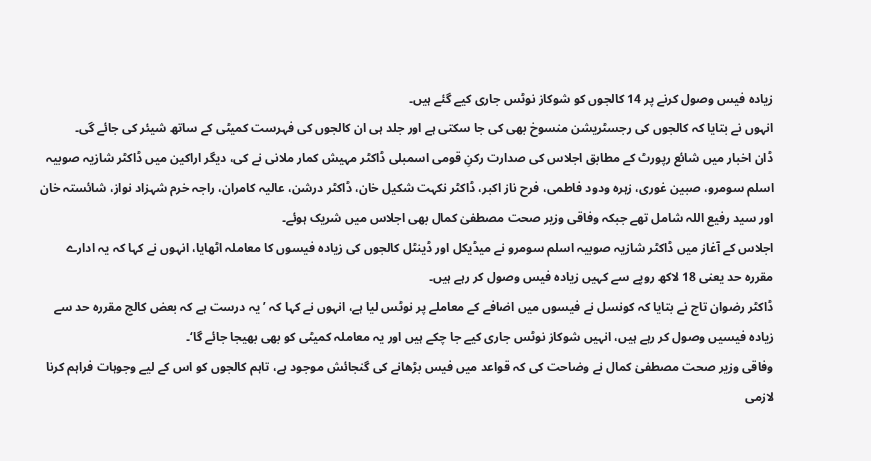زیادہ فیس وصول کرنے پر 14 کالجوں کو شوکاز نوٹس جاری کیے گئے ہیں۔
انہوں نے بتایا کہ کالجوں کی رجسٹریشن منسوخ بھی کی جا سکتی ہے اور جلد ہی ان کالجوں کی فہرست کمیٹی کے ساتھ شیئر کی جائے گی۔
ڈان اخبار میں شائع رپورٹ کے مطابق اجلاس کی صدارت رکنِ قومی اسمبلی ڈاکٹر مہیش کمار ملانی نے کی، دیگر اراکین میں ڈاکٹر شازیہ صوبیہ اسلم سومرو، صبین غوری، زہرہ ودود فاطمی، فرح ناز اکبر، ڈاکٹر نکہت شکیل خان، ڈاکٹر درشن، عالیہ کامران، راجہ خرم شہزاد نواز، شائستہ خان اور سید رفیع اللہ شامل تھے جبکہ وفاقی وزیر صحت مصطفیٰ کمال بھی اجلاس میں شریک ہوئے۔
اجلاس کے آغاز میں ڈاکٹر شازیہ صوبیہ اسلم سومرو نے میڈیکل اور ڈینٹل کالجوں کی زیادہ فیسوں کا معاملہ اٹھایا، انہوں نے کہا کہ یہ ادارے مقررہ حد یعنی 18 لاکھ روپے سے کہیں زیادہ فیس وصول کر رہے ہیں۔
ڈاکٹر رضوان تاج نے بتایا کہ کونسل نے فیسوں میں اضافے کے معاملے پر نوٹس لیا ہے، انہوں نے کہا کہ ’یہ درست ہے کہ بعض کالج مقررہ حد سے زیادہ فیسیں وصول کر رہے ہیں، انہیں شوکاز نوٹس جاری کیے جا چکے ہیں اور یہ معاملہ کمیٹی کو بھی بھیجا جائے گا‘۔
وفاقی وزیر صحت مصطفیٰ کمال نے وضاحت کی کہ قواعد میں فیس بڑھانے کی گنجائش موجود ہے، تاہم کالجوں کو اس کے لیے وجوہات فراہم کرنا لازمی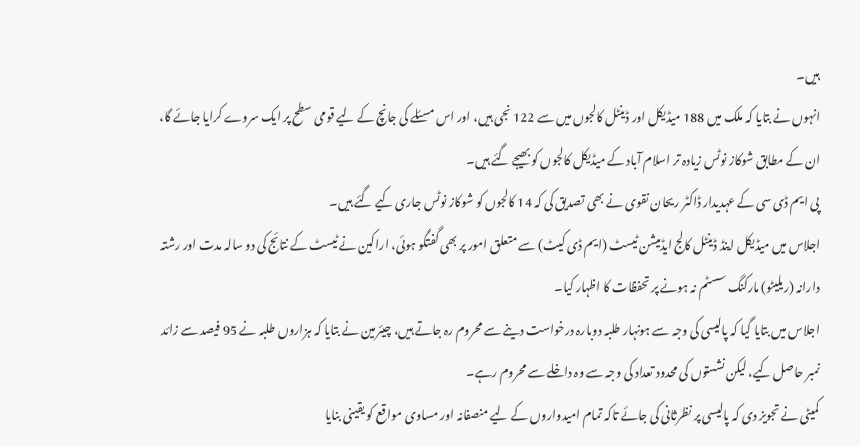ہیں۔
انہوں نے بتایا کہ ملک میں 188 میڈیکل اور ڈینٹل کالجوں میں سے 122 نجی ہیں، اور اس مسئلے کی جانچ کے لیے قومی سطح پر ایک سروے کرایا جائے گا، ان کے مطابق شوکاز نوٹس زیادہ تر اسلام آباد کے میڈیکل کالجوں کو بھیجے گئے ہیں۔
پی ایم ڈی سی کے عہدیدار ڈاکٹر ریحان نقوی نے بھی تصدیق کی کہ 14 کالجوں کو شوکاز نوٹس جاری کیے گئے ہیں۔
اجلاس میں میڈیکل اینڈ ڈینٹل کالج ایڈمیشن ٹیسٹ (ایم ڈی کیٹ) سے متعلق امور پر بھی گفتگو ہوئی، اراکین نے ٹیسٹ کے نتائج کی دو سالہ مدت اور رشتہ دارانہ (ریلیٹو) مارکنگ سسٹم نہ ہونے پر تحفظات کا اظہار کیا۔
اجلاس میں بتایا گیا کہ پالیسی کی وجہ سے ہونہار طلبہ دوبارہ درخواست دینے سے محروم رہ جاتے ہیں، چیئرمین نے بتایا کہ ہزاروں طلبہ نے 95 فیصد سے زائد نمبر حاصل کیے، لیکن نشستوں کی محدود تعداد کی وجہ سے وہ داخلے سے محروم رہے۔
کمیٹی نے تجویز دی کہ پالیسی پر نظرثانی کی جائے تاکہ تمام امیدواروں کے لیے منصفانہ اور مساوی مواقع کو یقینی بنایا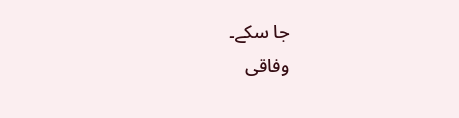جا سکے۔
وفاقی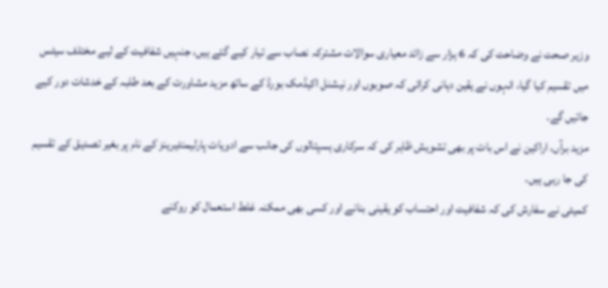وزیر صحت نے وضاحت کی کہ 6 ہزار سے زائد معیاری سوالات مشترکہ نصاب سے تیار کیے گئے ہیں، جنہیں شفافیت کے لیے مختلف سیٹس میں تقسیم کیا گیا، انہوں نے یقین دہانی کرائی کہ صوبوں اور نیشنل اکیڈمک بورڈ کے ساتھ مزید مشاورت کے بعد طلبہ کے خدشات دور کیے جائیں گے۔
مزید برآں، اراکین نے اس بات پر بھی تشویش ظاہر کی کہ سرکاری ہسپتالوں کی جانب سے ادویات پارلیمنٹیرینز کے نام پر بغیر تصدیق کے تقسیم کی جا رہی ہیں۔
کمیٹی نے سفارش کی کہ شفافیت اور احتساب کو یقینی بنانے اور کسی بھی ممکنہ غلط استعمال کو روکنے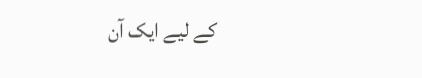کے لیے ایک آن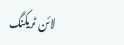لائن ٹریکنگ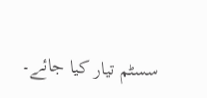سسٹم تیار کیا جائے۔